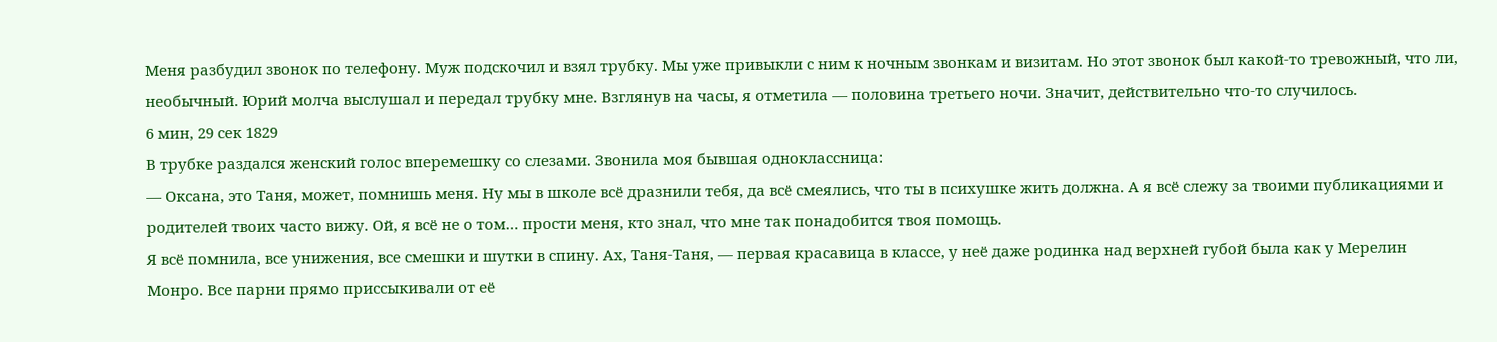Меня разбудил звонок по телефону. Муж подскочил и взял трубку. Мы уже привыкли с ним к ночным звонкам и визитам. Но этот звонок был какой-то тревожный, что ли, необычный. Юрий молча выслушал и передал трубку мне. Взглянув на часы, я отметила — половина третьего ночи. Значит, действительно что-то случилось.
6 мин, 29 сек 1829
В трубке раздался женский голос вперемешку со слезами. Звонила моя бывшая одноклассница:
— Оксана, это Таня, может, помнишь меня. Ну мы в школе всё дразнили тебя, да всё смеялись, что ты в психушке жить должна. А я всё слежу за твоими публикациями и родителей твоих часто вижу. Ой, я всё не о том… прости меня, кто знал, что мне так понадобится твоя помощь.
Я всё помнила, все унижения, все смешки и шутки в спину. Ах, Таня-Таня, — первая красавица в классе, у неё даже родинка над верхней губой была как у Мерелин Монро. Все парни прямо приссыкивали от её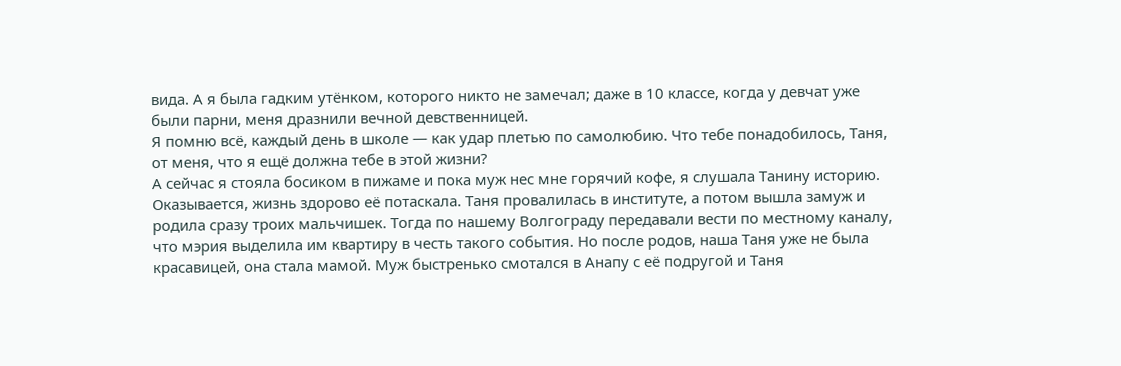вида. А я была гадким утёнком, которого никто не замечал; даже в 10 классе, когда у девчат уже были парни, меня дразнили вечной девственницей.
Я помню всё, каждый день в школе — как удар плетью по самолюбию. Что тебе понадобилось, Таня, от меня, что я ещё должна тебе в этой жизни?
А сейчас я стояла босиком в пижаме и пока муж нес мне горячий кофе, я слушала Танину историю.
Оказывается, жизнь здорово её потаскала. Таня провалилась в институте, а потом вышла замуж и родила сразу троих мальчишек. Тогда по нашему Волгограду передавали вести по местному каналу, что мэрия выделила им квартиру в честь такого события. Но после родов, наша Таня уже не была красавицей, она стала мамой. Муж быстренько смотался в Анапу с её подругой и Таня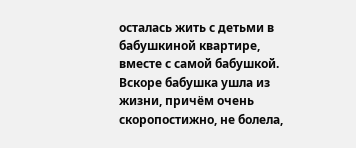осталась жить с детьми в бабушкиной квартире, вместе с самой бабушкой. Вскоре бабушка ушла из жизни, причём очень скоропостижно, не болела,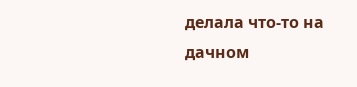делала что-то на дачном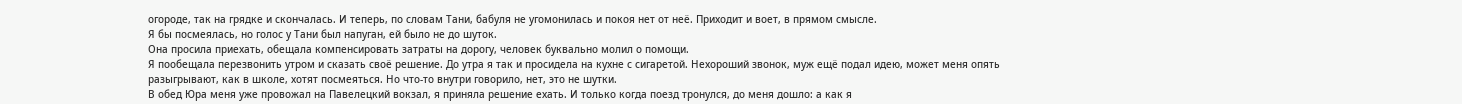огороде, так на грядке и скончалась. И теперь, по словам Тани, бабуля не угомонилась и покоя нет от неё. Приходит и воет, в прямом смысле.
Я бы посмеялась, но голос у Тани был напуган, ей было не до шуток.
Она просила приехать, обещала компенсировать затраты на дорогу, человек буквально молил о помощи.
Я пообещала перезвонить утром и сказать своё решение. До утра я так и просидела на кухне с сигаретой. Нехороший звонок, муж ещё подал идею, может меня опять разыгрывают, как в школе, хотят посмеяться. Но что-то внутри говорило, нет, это не шутки.
В обед Юра меня уже провожал на Павелецкий вокзал, я приняла решение ехать. И только когда поезд тронулся, до меня дошло: а как я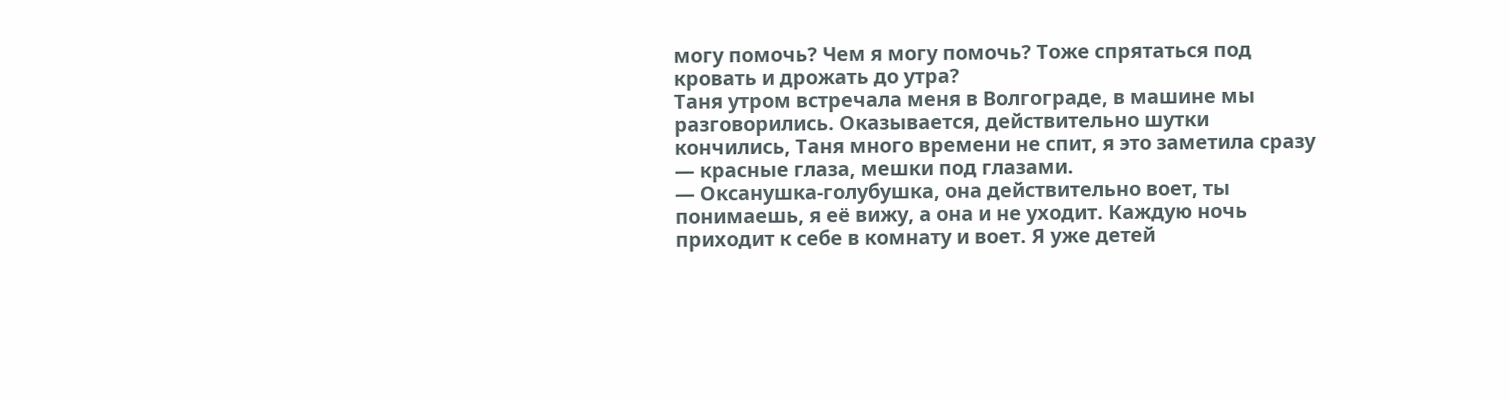могу помочь? Чем я могу помочь? Тоже спрятаться под кровать и дрожать до утра?
Таня утром встречала меня в Волгограде, в машине мы разговорились. Оказывается, действительно шутки кончились, Таня много времени не спит, я это заметила сразу — красные глаза, мешки под глазами.
— Оксанушка-голубушка, она действительно воет, ты понимаешь, я её вижу, а она и не уходит. Каждую ночь приходит к себе в комнату и воет. Я уже детей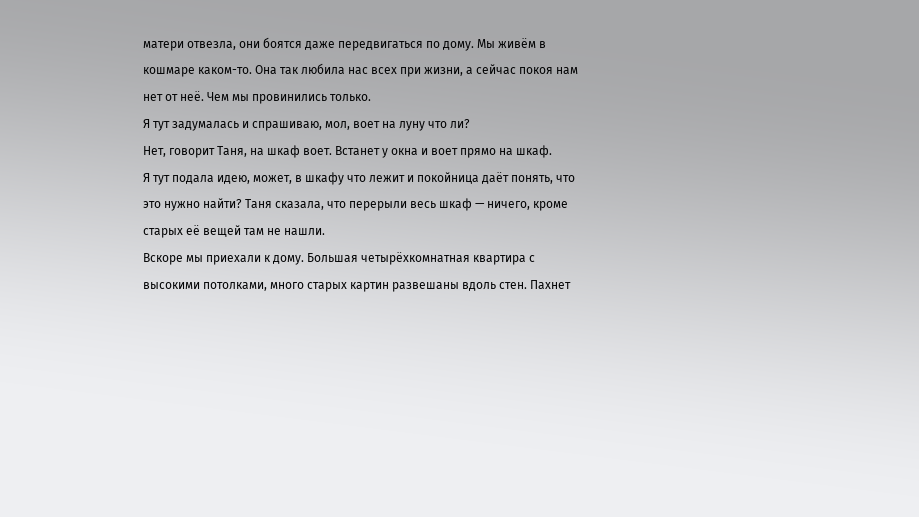матери отвезла, они боятся даже передвигаться по дому. Мы живём в кошмаре каком-то. Она так любила нас всех при жизни, а сейчас покоя нам нет от неё. Чем мы провинились только.
Я тут задумалась и спрашиваю, мол, воет на луну что ли?
Нет, говорит Таня, на шкаф воет. Встанет у окна и воет прямо на шкаф.
Я тут подала идею, может, в шкафу что лежит и покойница даёт понять, что это нужно найти? Таня сказала, что перерыли весь шкаф — ничего, кроме старых её вещей там не нашли.
Вскоре мы приехали к дому. Большая четырёхкомнатная квартира с высокими потолками, много старых картин развешаны вдоль стен. Пахнет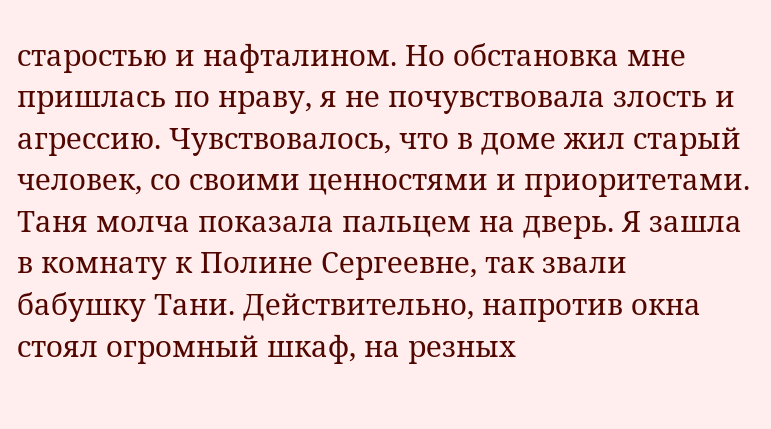старостью и нафталином. Но обстановка мне пришлась по нраву, я не почувствовала злость и агрессию. Чувствовалось, что в доме жил старый человек, со своими ценностями и приоритетами.
Таня молча показала пальцем на дверь. Я зашла в комнату к Полине Сергеевне, так звали бабушку Тани. Действительно, напротив окна стоял огромный шкаф, на резных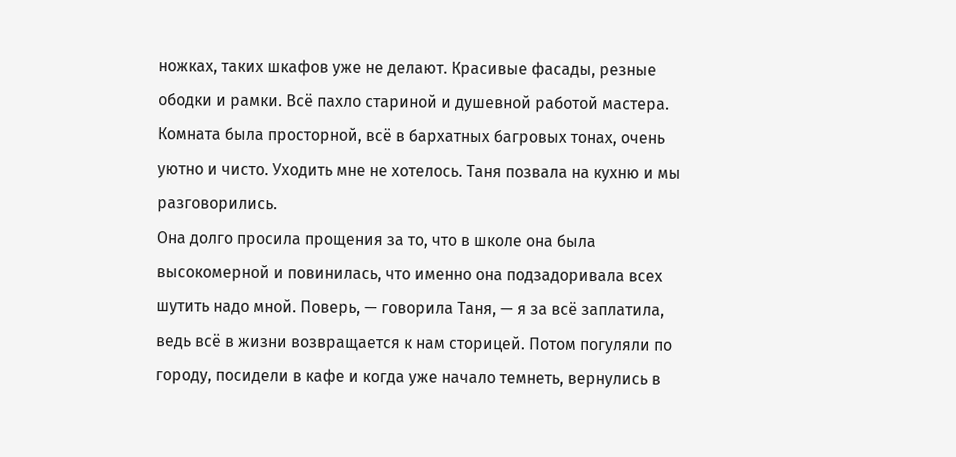ножках, таких шкафов уже не делают. Красивые фасады, резные ободки и рамки. Всё пахло стариной и душевной работой мастера. Комната была просторной, всё в бархатных багровых тонах, очень уютно и чисто. Уходить мне не хотелось. Таня позвала на кухню и мы разговорились.
Она долго просила прощения за то, что в школе она была высокомерной и повинилась, что именно она подзадоривала всех шутить надо мной. Поверь, — говорила Таня, — я за всё заплатила, ведь всё в жизни возвращается к нам сторицей. Потом погуляли по городу, посидели в кафе и когда уже начало темнеть, вернулись в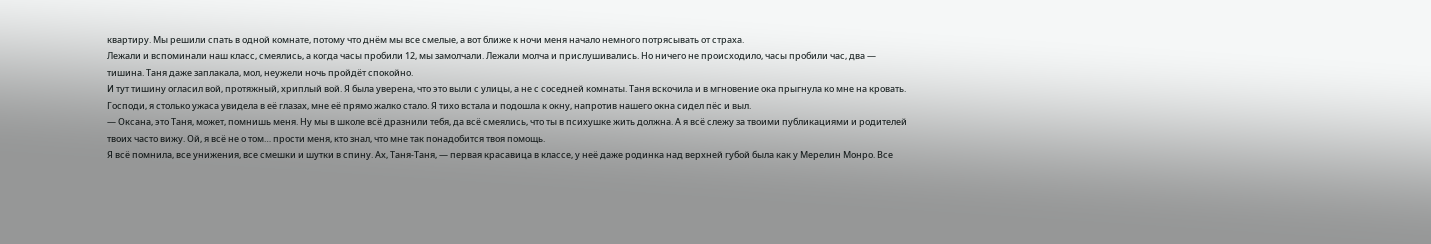квартиру. Мы решили спать в одной комнате, потому что днём мы все смелые, а вот ближе к ночи меня начало немного потрясывать от страха.
Лежали и вспоминали наш класс, смеялись, а когда часы пробили 12, мы замолчали. Лежали молча и прислушивались. Но ничего не происходило, часы пробили час, два — тишина. Таня даже заплакала, мол, неужели ночь пройдёт спокойно.
И тут тишину огласил вой, протяжный, хриплый вой. Я была уверена, что это выли с улицы, а не с соседней комнаты. Таня вскочила и в мгновение ока прыгнула ко мне на кровать.
Господи, я столько ужаса увидела в её глазах, мне её прямо жалко стало. Я тихо встала и подошла к окну, напротив нашего окна сидел пёс и выл.
— Оксана, это Таня, может, помнишь меня. Ну мы в школе всё дразнили тебя, да всё смеялись, что ты в психушке жить должна. А я всё слежу за твоими публикациями и родителей твоих часто вижу. Ой, я всё не о том… прости меня, кто знал, что мне так понадобится твоя помощь.
Я всё помнила, все унижения, все смешки и шутки в спину. Ах, Таня-Таня, — первая красавица в классе, у неё даже родинка над верхней губой была как у Мерелин Монро. Все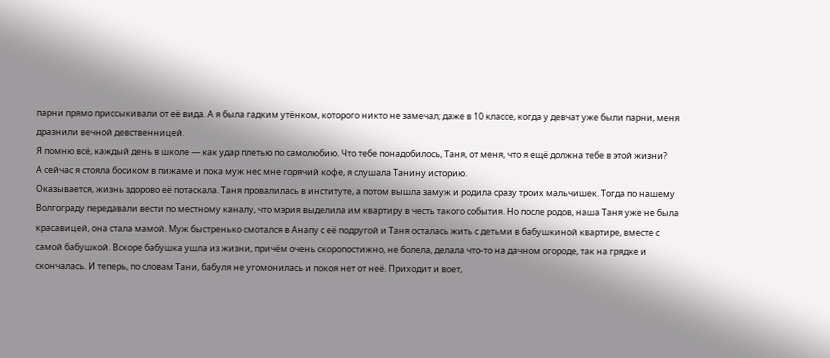парни прямо приссыкивали от её вида. А я была гадким утёнком, которого никто не замечал; даже в 10 классе, когда у девчат уже были парни, меня дразнили вечной девственницей.
Я помню всё, каждый день в школе — как удар плетью по самолюбию. Что тебе понадобилось, Таня, от меня, что я ещё должна тебе в этой жизни?
А сейчас я стояла босиком в пижаме и пока муж нес мне горячий кофе, я слушала Танину историю.
Оказывается, жизнь здорово её потаскала. Таня провалилась в институте, а потом вышла замуж и родила сразу троих мальчишек. Тогда по нашему Волгограду передавали вести по местному каналу, что мэрия выделила им квартиру в честь такого события. Но после родов, наша Таня уже не была красавицей, она стала мамой. Муж быстренько смотался в Анапу с её подругой и Таня осталась жить с детьми в бабушкиной квартире, вместе с самой бабушкой. Вскоре бабушка ушла из жизни, причём очень скоропостижно, не болела, делала что-то на дачном огороде, так на грядке и скончалась. И теперь, по словам Тани, бабуля не угомонилась и покоя нет от неё. Приходит и воет,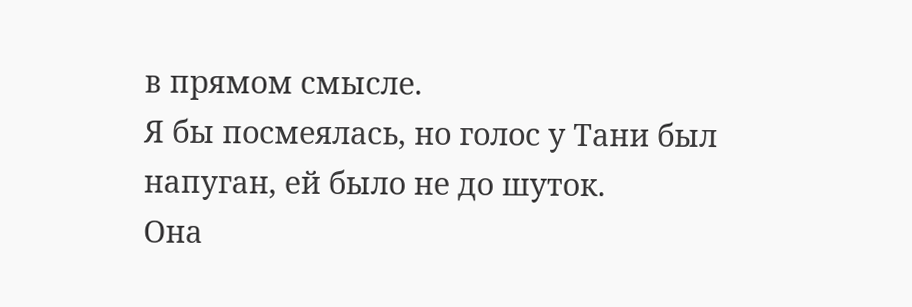в прямом смысле.
Я бы посмеялась, но голос у Тани был напуган, ей было не до шуток.
Она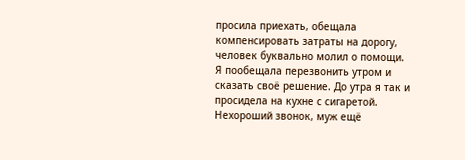просила приехать, обещала компенсировать затраты на дорогу, человек буквально молил о помощи.
Я пообещала перезвонить утром и сказать своё решение. До утра я так и просидела на кухне с сигаретой. Нехороший звонок, муж ещё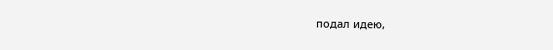подал идею,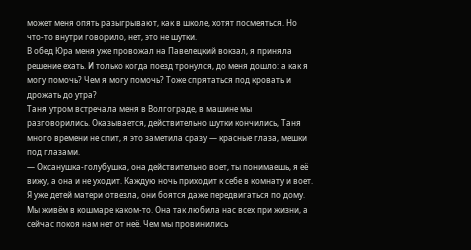может меня опять разыгрывают, как в школе, хотят посмеяться. Но что-то внутри говорило, нет, это не шутки.
В обед Юра меня уже провожал на Павелецкий вокзал, я приняла решение ехать. И только когда поезд тронулся, до меня дошло: а как я могу помочь? Чем я могу помочь? Тоже спрятаться под кровать и дрожать до утра?
Таня утром встречала меня в Волгограде, в машине мы разговорились. Оказывается, действительно шутки кончились, Таня много времени не спит, я это заметила сразу — красные глаза, мешки под глазами.
— Оксанушка-голубушка, она действительно воет, ты понимаешь, я её вижу, а она и не уходит. Каждую ночь приходит к себе в комнату и воет. Я уже детей матери отвезла, они боятся даже передвигаться по дому. Мы живём в кошмаре каком-то. Она так любила нас всех при жизни, а сейчас покоя нам нет от неё. Чем мы провинились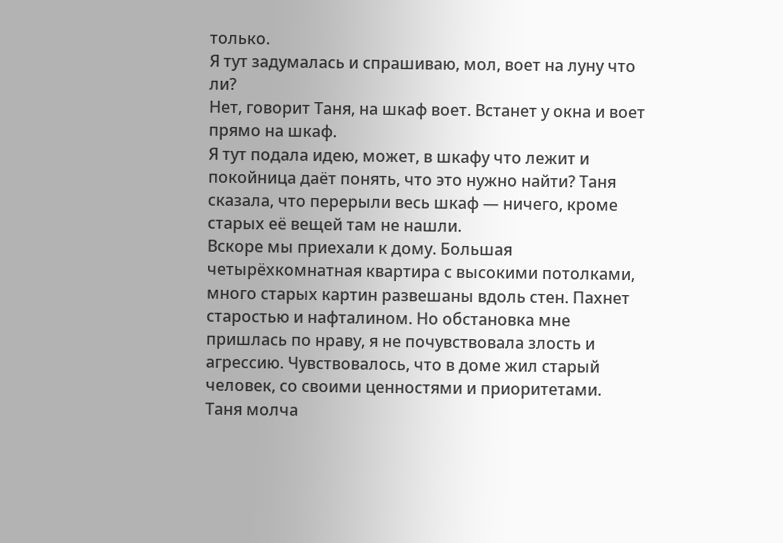только.
Я тут задумалась и спрашиваю, мол, воет на луну что ли?
Нет, говорит Таня, на шкаф воет. Встанет у окна и воет прямо на шкаф.
Я тут подала идею, может, в шкафу что лежит и покойница даёт понять, что это нужно найти? Таня сказала, что перерыли весь шкаф — ничего, кроме старых её вещей там не нашли.
Вскоре мы приехали к дому. Большая четырёхкомнатная квартира с высокими потолками, много старых картин развешаны вдоль стен. Пахнет старостью и нафталином. Но обстановка мне пришлась по нраву, я не почувствовала злость и агрессию. Чувствовалось, что в доме жил старый человек, со своими ценностями и приоритетами.
Таня молча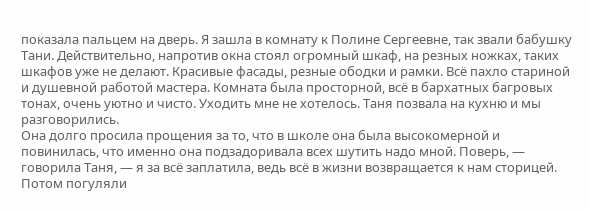показала пальцем на дверь. Я зашла в комнату к Полине Сергеевне, так звали бабушку Тани. Действительно, напротив окна стоял огромный шкаф, на резных ножках, таких шкафов уже не делают. Красивые фасады, резные ободки и рамки. Всё пахло стариной и душевной работой мастера. Комната была просторной, всё в бархатных багровых тонах, очень уютно и чисто. Уходить мне не хотелось. Таня позвала на кухню и мы разговорились.
Она долго просила прощения за то, что в школе она была высокомерной и повинилась, что именно она подзадоривала всех шутить надо мной. Поверь, — говорила Таня, — я за всё заплатила, ведь всё в жизни возвращается к нам сторицей. Потом погуляли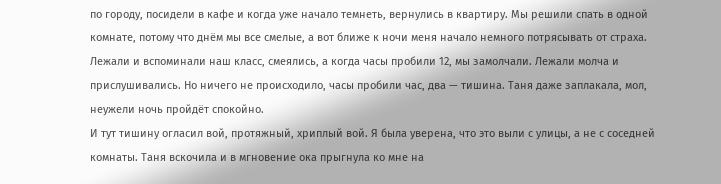по городу, посидели в кафе и когда уже начало темнеть, вернулись в квартиру. Мы решили спать в одной комнате, потому что днём мы все смелые, а вот ближе к ночи меня начало немного потрясывать от страха.
Лежали и вспоминали наш класс, смеялись, а когда часы пробили 12, мы замолчали. Лежали молча и прислушивались. Но ничего не происходило, часы пробили час, два — тишина. Таня даже заплакала, мол, неужели ночь пройдёт спокойно.
И тут тишину огласил вой, протяжный, хриплый вой. Я была уверена, что это выли с улицы, а не с соседней комнаты. Таня вскочила и в мгновение ока прыгнула ко мне на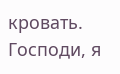кровать.
Господи, я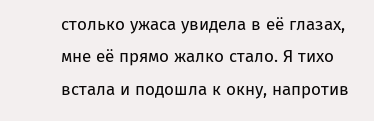столько ужаса увидела в её глазах, мне её прямо жалко стало. Я тихо встала и подошла к окну, напротив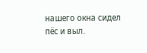нашего окна сидел пёс и выл.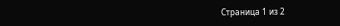Страница 1 из 2